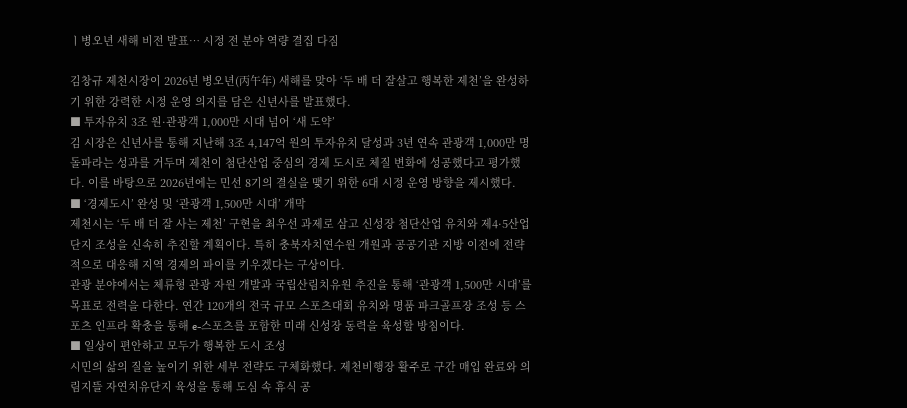ㅣ병오년 새해 비전 발표… 시정 전 분야 역량 결집 다짐

김창규 제천시장이 2026년 병오년(丙午年) 새해를 맞아 ‘두 배 더 잘살고 행복한 제천’을 완성하기 위한 강력한 시정 운영 의지를 담은 신년사를 발표했다.
■ 투자유치 3조 원·관광객 1,000만 시대 넘어 ‘새 도약’
김 시장은 신년사를 통해 지난해 3조 4,147억 원의 투자유치 달성과 3년 연속 관광객 1,000만 명 돌파라는 성과를 거두며 제천이 첨단산업 중심의 경제 도시로 체질 변화에 성공했다고 평가했다. 이를 바탕으로 2026년에는 민선 8기의 결실을 맺기 위한 6대 시정 운영 방향을 제시했다.
■ ‘경제도시’ 완성 및 ‘관광객 1,500만 시대’ 개막
제천시는 ‘두 배 더 잘 사는 제천’ 구현을 최우선 과제로 삼고 신성장 첨단산업 유치와 제4·5산업단지 조성을 신속히 추진할 계획이다. 특히 충북자치연수원 개원과 공공기관 지방 이전에 전략적으로 대응해 지역 경제의 파이를 키우겠다는 구상이다.
관광 분야에서는 체류형 관광 자원 개발과 국립산림치유원 추진을 통해 ‘관광객 1,500만 시대’를 목표로 전력을 다한다. 연간 120개의 전국 규모 스포츠대회 유치와 명품 파크골프장 조성 등 스포츠 인프라 확충을 통해 e-스포츠를 포함한 미래 신성장 동력을 육성할 방침이다.
■ 일상이 편안하고 모두가 행복한 도시 조성
시민의 삶의 질을 높이기 위한 세부 전략도 구체화했다. 제천비행장 활주로 구간 매입 완료와 의림지뜰 자연치유단지 육성을 통해 도심 속 휴식 공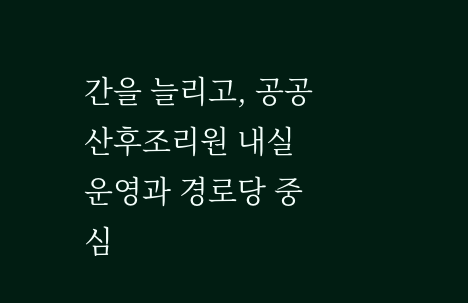간을 늘리고, 공공산후조리원 내실 운영과 경로당 중심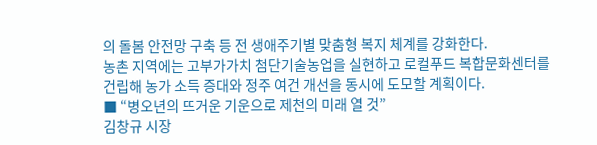의 돌봄 안전망 구축 등 전 생애주기별 맞춤형 복지 체계를 강화한다.
농촌 지역에는 고부가가치 첨단기술농업을 실현하고 로컬푸드 복합문화센터를 건립해 농가 소득 증대와 정주 여건 개선을 동시에 도모할 계획이다.
■ “병오년의 뜨거운 기운으로 제천의 미래 열 것”
김창규 시장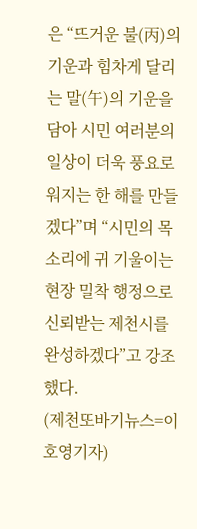은 “뜨거운 불(丙)의 기운과 힘차게 달리는 말(午)의 기운을 담아 시민 여러분의 일상이 더욱 풍요로워지는 한 해를 만들겠다”며 “시민의 목소리에 귀 기울이는 현장 밀착 행정으로 신뢰받는 제천시를 완성하겠다”고 강조했다.
(제천또바기뉴스=이호영기자)